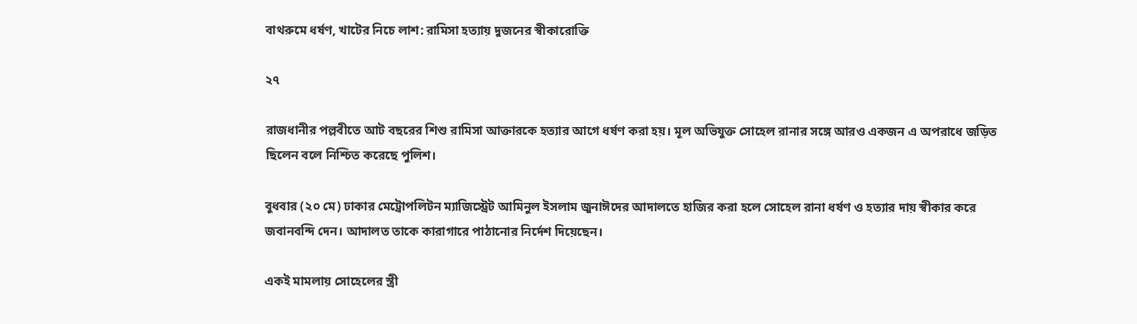বাথরুমে ধর্ষণ, খাটের নিচে লাশ: রামিসা হত্যায় দুজনের স্বীকারোক্তি

২৭

রাজধানীর পল্লবীতে আট বছরের শিশু রামিসা আক্তারকে হত্যার আগে ধর্ষণ করা হয়। মূল অভিযুক্ত সোহেল রানার সঙ্গে আরও একজন এ অপরাধে জড়িত ছিলেন বলে নিশ্চিত করেছে পুলিশ।

বুধবার (২০ মে) ঢাকার মেট্রোপলিটন ম্যাজিস্ট্রেট আমিনুল ইসলাম জুনাঈদের আদালতে হাজির করা হলে সোহেল রানা ধর্ষণ ও হত্যার দায় স্বীকার করে জবানবন্দি দেন। আদালত তাকে কারাগারে পাঠানোর নির্দেশ দিয়েছেন।

একই মামলায় সোহেলের স্ত্রী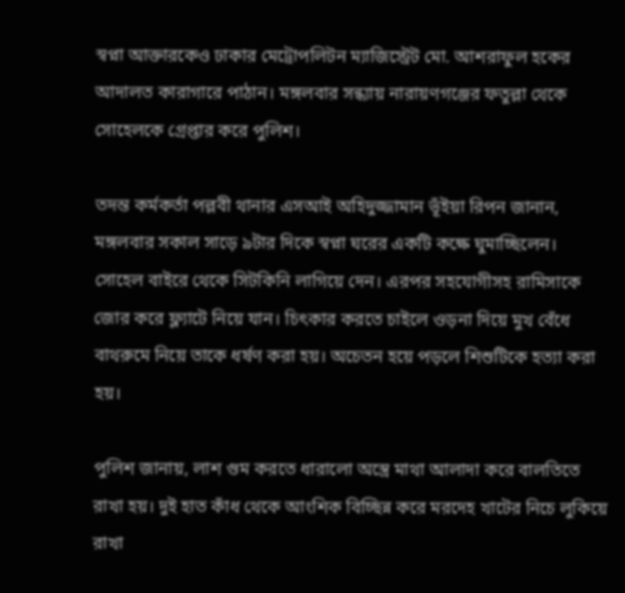স্বপ্না আক্তারকেও ঢাকার মেট্রোপলিটন ম্যাজিস্ট্রেট মো. আশরাফুল হকের আদালত কারাগারে পাঠান। মঙ্গলবার সন্ধ্যায় নারায়ণগঞ্জের ফতুল্লা থেকে সোহেলকে গ্রেপ্তার করে পুলিশ।

তদন্ত কর্মকর্তা পল্লবী থানার এসআই অহিদুজ্জামান ভূঁইয়া রিপন জানান, মঙ্গলবার সকাল সাড়ে ৯টার দিকে স্বপ্না ঘরের একটি কক্ষে ঘুমাচ্ছিলেন। সোহেল বাইরে থেকে সিটকিনি লাগিয়ে দেন। এরপর সহযোগীসহ রামিসাকে জোর করে ফ্ল্যাটে নিয়ে যান। চিৎকার করতে চাইলে ওড়না দিয়ে মুখ বেঁধে বাথরুমে নিয়ে তাকে ধর্ষণ করা হয়। অচেতন হয়ে পড়লে শিশুটিকে হত্যা করা হয়।

পুলিশ জানায়, লাশ গুম করতে ধারালো অস্ত্রে মাথা আলাদা করে বালতিতে রাখা হয়। দুই হাত কাঁধ থেকে আংশিক বিচ্ছিন্ন করে মরদেহ খাটের নিচে লুকিয়ে রাখা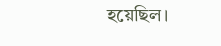হয়েছিল।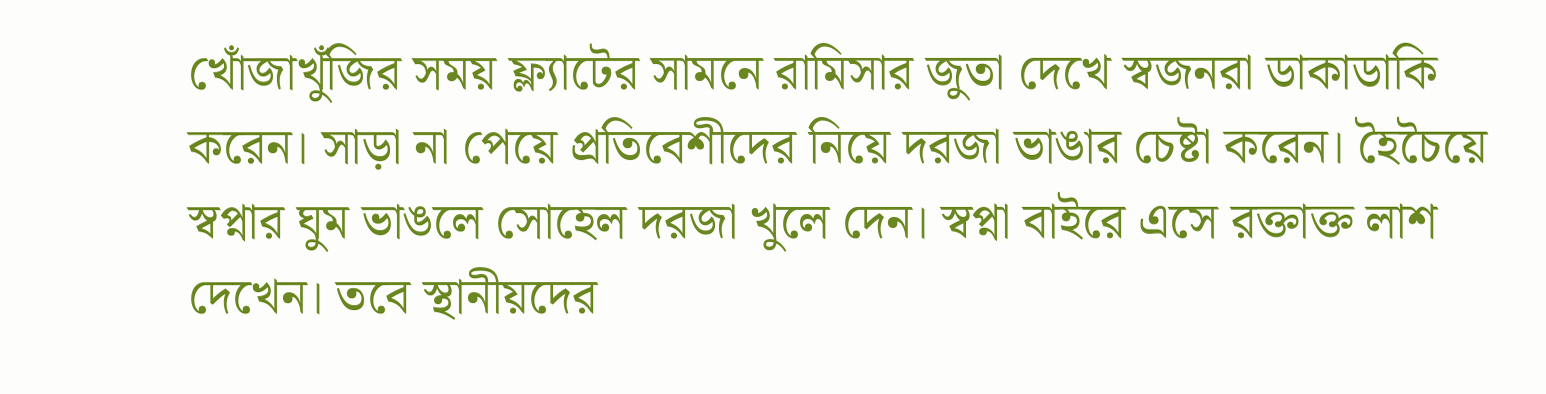খোঁজাখুঁজির সময় ফ্ল্যাটের সামনে রামিসার জুতা দেখে স্বজনরা ডাকাডাকি করেন। সাড়া না পেয়ে প্রতিবেশীদের নিয়ে দরজা ভাঙার চেষ্টা করেন। হৈচৈয়ে স্বপ্নার ঘুম ভাঙলে সোহেল দরজা খুলে দেন। স্বপ্না বাইরে এসে রক্তাক্ত লাশ দেখেন। তবে স্থানীয়দের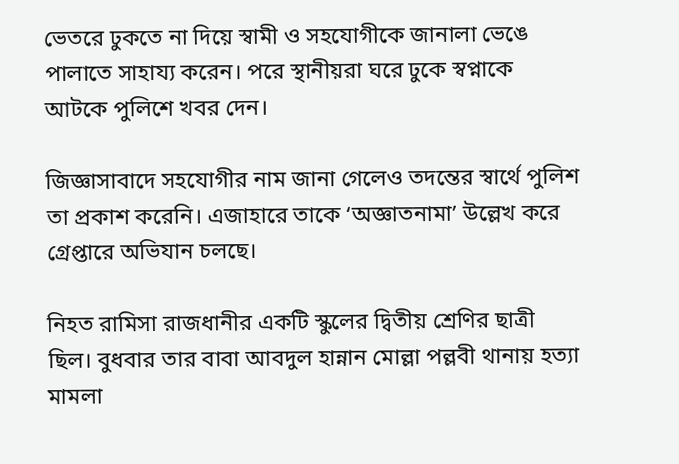ভেতরে ঢুকতে না দিয়ে স্বামী ও সহযোগীকে জানালা ভেঙে পালাতে সাহায্য করেন। পরে স্থানীয়রা ঘরে ঢুকে স্বপ্নাকে আটকে পুলিশে খবর দেন।

জিজ্ঞাসাবাদে সহযোগীর নাম জানা গেলেও তদন্তের স্বার্থে পুলিশ তা প্রকাশ করেনি। এজাহারে তাকে ‘অজ্ঞাতনামা’ উল্লেখ করে গ্রেপ্তারে অভিযান চলছে।

নিহত রামিসা রাজধানীর একটি স্কুলের দ্বিতীয় শ্রেণির ছাত্রী ছিল। বুধবার তার বাবা আবদুল হান্নান মোল্লা পল্লবী থানায় হত্যা মামলা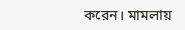করেন। মামলায়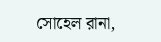সোহেল রানা,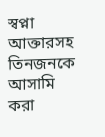স্বপ্না আক্তারসহ তিনজনকে আসামি করা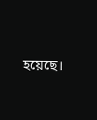হয়েছে।